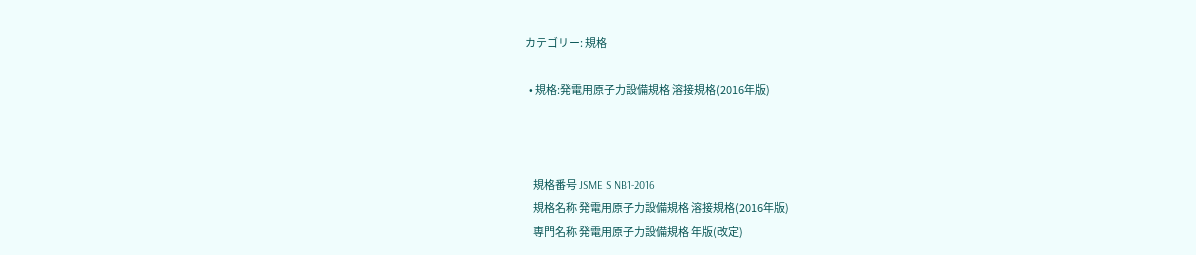カテゴリー: 規格

  • 規格:発電用原子力設備規格 溶接規格(2016年版)



    規格番号 JSME S NB1-2016
    規格名称 発電用原子力設備規格 溶接規格(2016年版)
    専門名称 発電用原子力設備規格 年版(改定)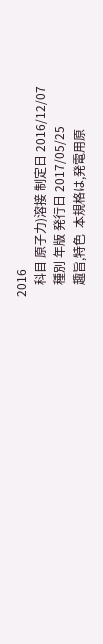2016
    科目 原子力)溶接 制定日 2016/12/07
    種別 年版 発行日 2017/05/25
    趣旨,特色  本規格は,発電用原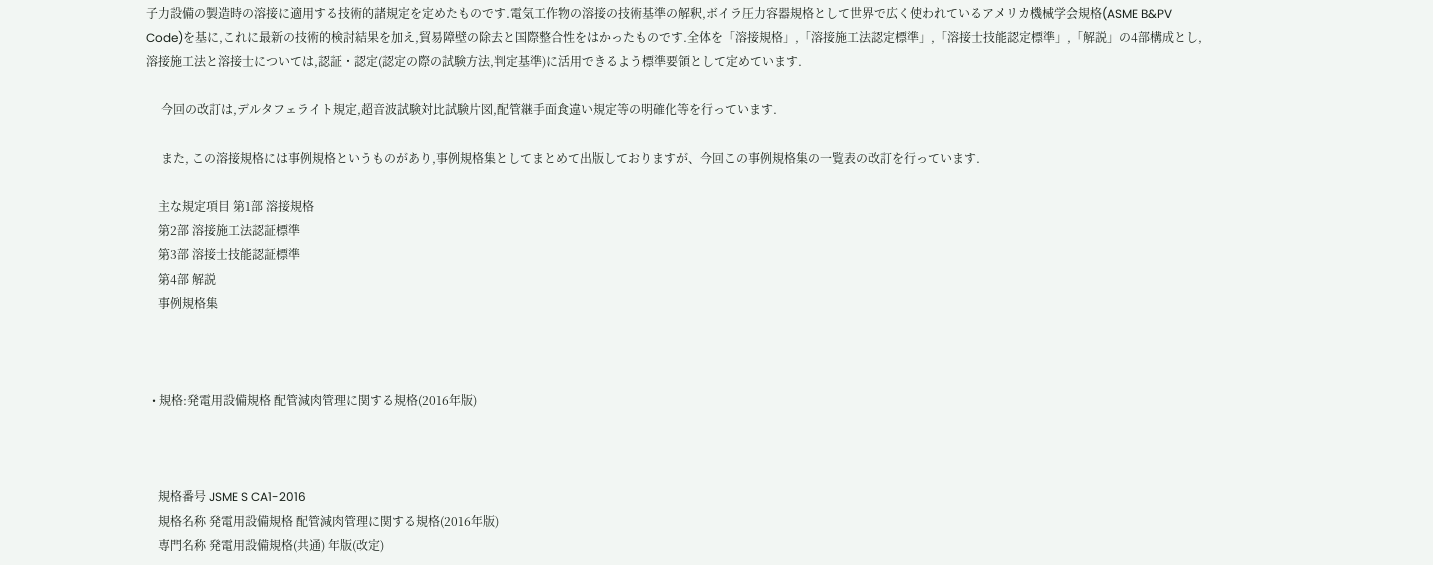子力設備の製造時の溶接に適用する技術的諸規定を定めたものです.電気工作物の溶接の技術基準の解釈,ボイラ圧力容器規格として世界で広く使われているアメリカ機械学会規格(ASME B&PV Code)を基に,これに最新の技術的検討結果を加え,貿易障壁の除去と国際整合性をはかったものです.全体を「溶接規格」,「溶接施工法認定標準」,「溶接士技能認定標準」,「解説」の4部構成とし,溶接施工法と溶接士については,認証・認定(認定の際の試験方法,判定基準)に活用できるよう標準要領として定めています.

     今回の改訂は,デルタフェライト規定,超音波試験対比試験片図,配管継手面食違い規定等の明確化等を行っています.

     また, この溶接規格には事例規格というものがあり,事例規格集としてまとめて出版しておりますが、今回この事例規格集の一覧表の改訂を行っています.

    主な規定項目 第1部 溶接規格
    第2部 溶接施工法認証標準
    第3部 溶接士技能認証標準
    第4部 解説
    事例規格集



  • 規格:発電用設備規格 配管減肉管理に関する規格(2016年版)



    規格番号 JSME S CA1-2016
    規格名称 発電用設備規格 配管減肉管理に関する規格(2016年版)
    専門名称 発電用設備規格(共通) 年版(改定)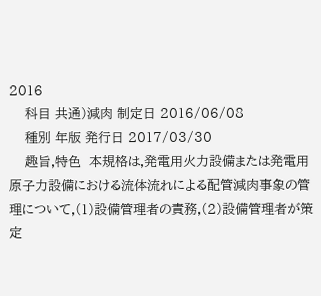2016
    科目 共通)減肉 制定日 2016/06/08
    種別 年版 発行日 2017/03/30
    趣旨,特色  本規格は,発電用火力設備または発電用原子力設備における流体流れによる配管減肉事象の管理について,(1)設備管理者の責務,(2)設備管理者が策定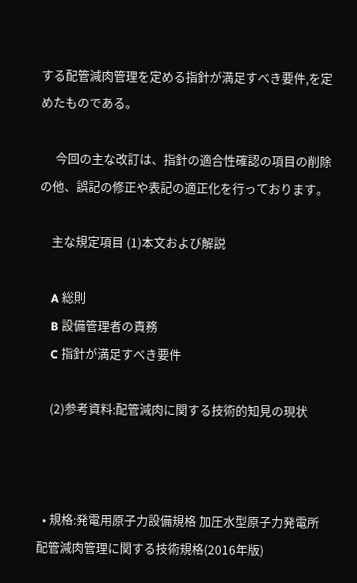する配管減肉管理を定める指針が満足すべき要件,を定めたものである。

     今回の主な改訂は、指針の適合性確認の項目の削除の他、誤記の修正や表記の適正化を行っております。

    主な規定項目 (1)本文および解説

    A 総則
    B 設備管理者の責務
    C 指針が満足すべき要件

    (2)参考資料:配管減肉に関する技術的知見の現状



  • 規格:発電用原子力設備規格 加圧水型原子力発電所 配管減肉管理に関する技術規格(2016年版)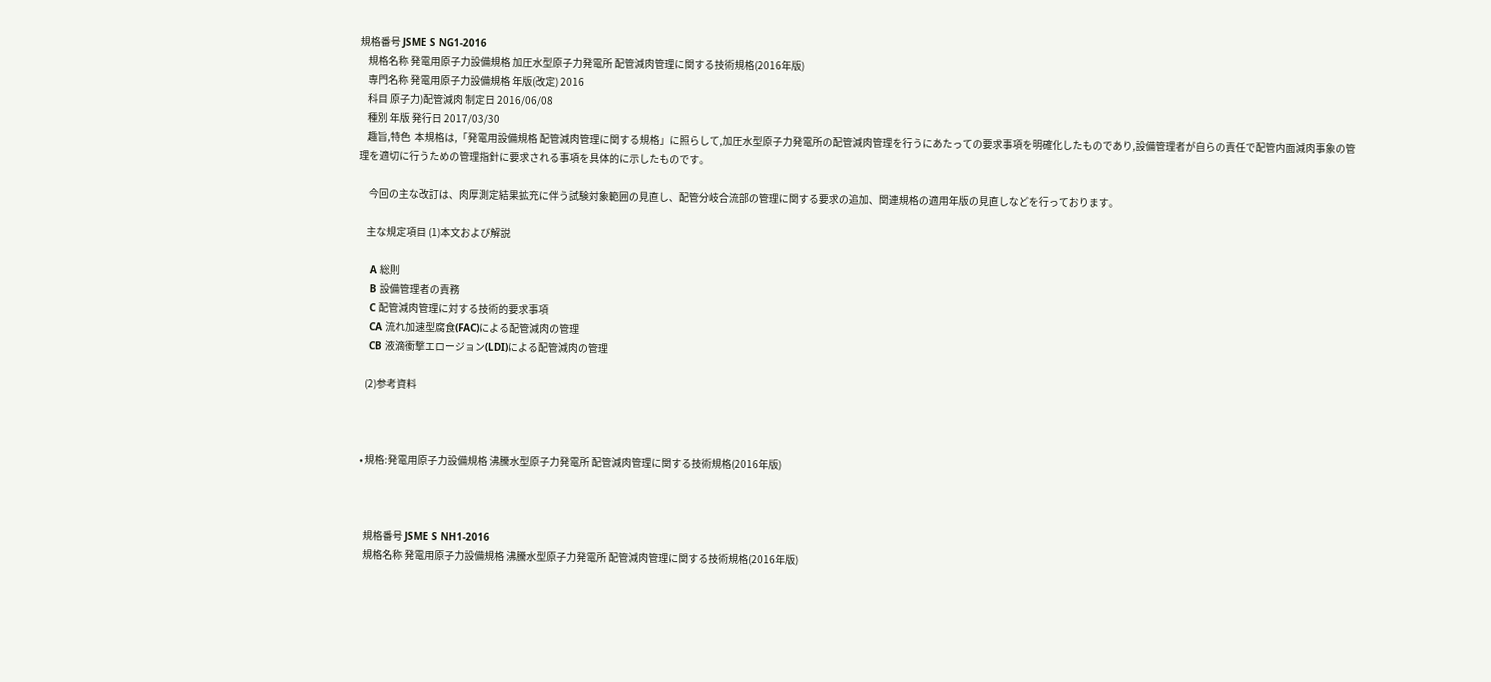規格番号 JSME S NG1-2016
    規格名称 発電用原子力設備規格 加圧水型原子力発電所 配管減肉管理に関する技術規格(2016年版)
    専門名称 発電用原子力設備規格 年版(改定) 2016
    科目 原子力)配管減肉 制定日 2016/06/08
    種別 年版 発行日 2017/03/30
    趣旨,特色  本規格は,「発電用設備規格 配管減肉管理に関する規格」に照らして,加圧水型原子力発電所の配管減肉管理を行うにあたっての要求事項を明確化したものであり,設備管理者が自らの責任で配管内面減肉事象の管理を適切に行うための管理指針に要求される事項を具体的に示したものです。

     今回の主な改訂は、肉厚測定結果拡充に伴う試験対象範囲の見直し、配管分岐合流部の管理に関する要求の追加、関連規格の適用年版の見直しなどを行っております。

    主な規定項目 (1)本文および解説

    A 総則
    B 設備管理者の責務
    C 配管減肉管理に対する技術的要求事項
    CA 流れ加速型腐食(FAC)による配管減肉の管理
    CB 液滴衝撃エロージョン(LDI)による配管減肉の管理

    (2)参考資料



  • 規格:発電用原子力設備規格 沸騰水型原子力発電所 配管減肉管理に関する技術規格(2016年版)



    規格番号 JSME S NH1-2016
    規格名称 発電用原子力設備規格 沸騰水型原子力発電所 配管減肉管理に関する技術規格(2016年版)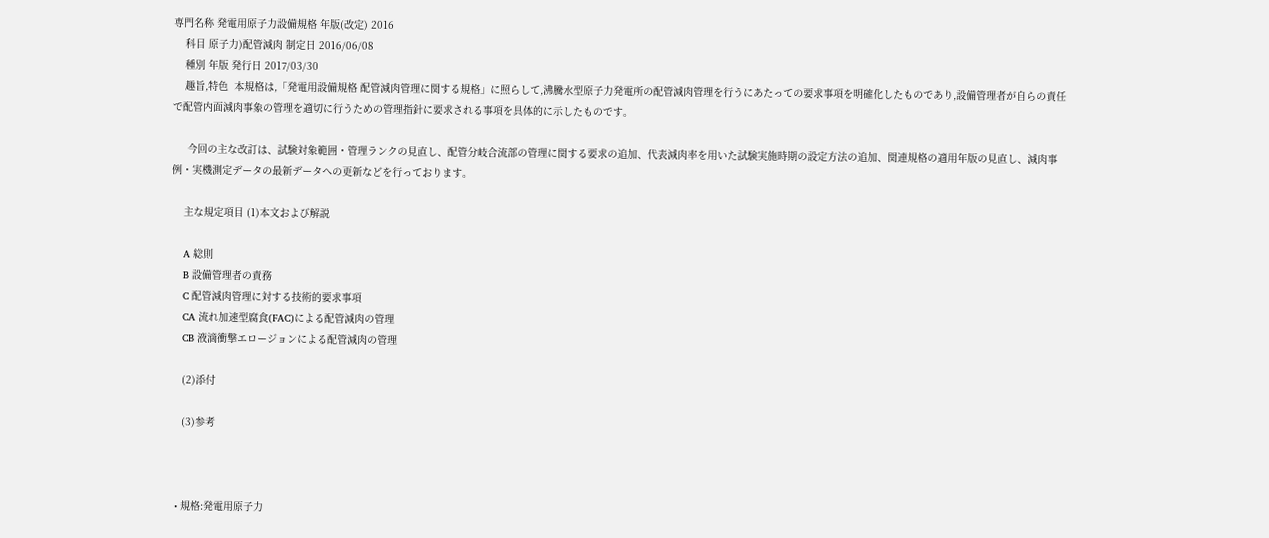専門名称 発電用原子力設備規格 年版(改定) 2016
    科目 原子力)配管減肉 制定日 2016/06/08
    種別 年版 発行日 2017/03/30
    趣旨,特色  本規格は,「発電用設備規格 配管減肉管理に関する規格」に照らして,沸騰水型原子力発電所の配管減肉管理を行うにあたっての要求事項を明確化したものであり,設備管理者が自らの責任で配管内面減肉事象の管理を適切に行うための管理指針に要求される事項を具体的に示したものです。

     今回の主な改訂は、試験対象範囲・管理ランクの見直し、配管分岐合流部の管理に関する要求の追加、代表減肉率を用いた試験実施時期の設定方法の追加、関連規格の適用年版の見直し、減肉事例・実機測定データの最新データへの更新などを行っております。

    主な規定項目 (1)本文および解説

    A 総則
    B 設備管理者の責務
    C 配管減肉管理に対する技術的要求事項
    CA 流れ加速型腐食(FAC)による配管減肉の管理
    CB 液滴衝撃エロージョンによる配管減肉の管理

    (2)添付

    (3)参考



  • 規格:発電用原子力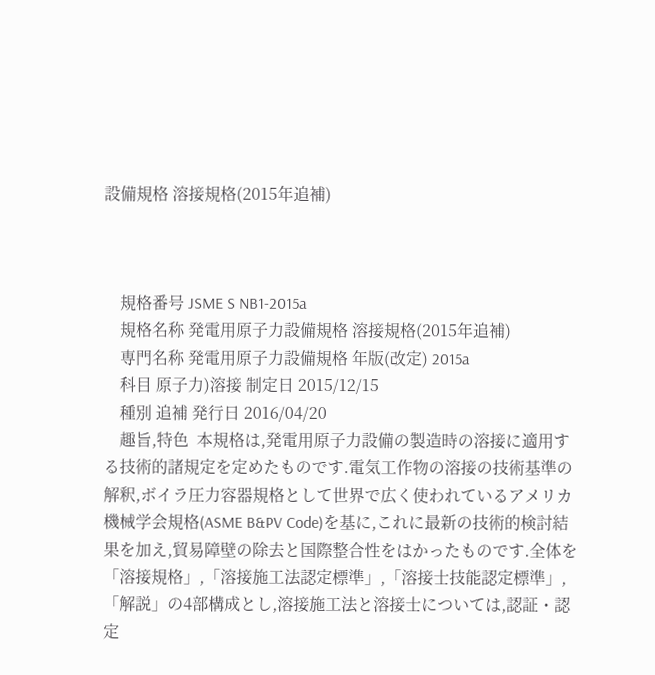設備規格 溶接規格(2015年追補)



    規格番号 JSME S NB1-2015a
    規格名称 発電用原子力設備規格 溶接規格(2015年追補)
    専門名称 発電用原子力設備規格 年版(改定) 2015a
    科目 原子力)溶接 制定日 2015/12/15
    種別 追補 発行日 2016/04/20
    趣旨,特色  本規格は,発電用原子力設備の製造時の溶接に適用する技術的諸規定を定めたものです.電気工作物の溶接の技術基準の解釈,ボイラ圧力容器規格として世界で広く使われているアメリカ機械学会規格(ASME B&PV Code)を基に,これに最新の技術的検討結果を加え,貿易障壁の除去と国際整合性をはかったものです.全体を「溶接規格」,「溶接施工法認定標準」,「溶接士技能認定標準」,「解説」の4部構成とし,溶接施工法と溶接士については,認証・認定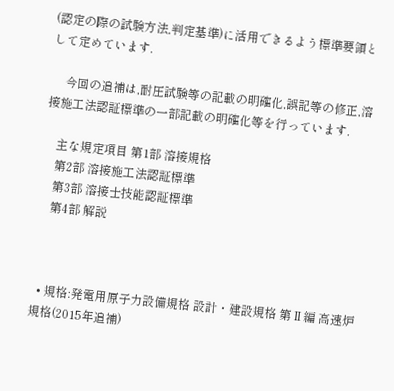(認定の際の試験方法,判定基準)に活用できるよう標準要領として定めています.

     今回の追補は,耐圧試験等の記載の明確化,誤記等の修正,溶接施工法認証標準の一部記載の明確化等を行っています.

    主な規定項目 第1部 溶接規格
    第2部 溶接施工法認証標準
    第3部 溶接士技能認証標準
    第4部 解説



  • 規格:発電用原子力設備規格 設計・建設規格 第Ⅱ編 高速炉規格(2015年追補)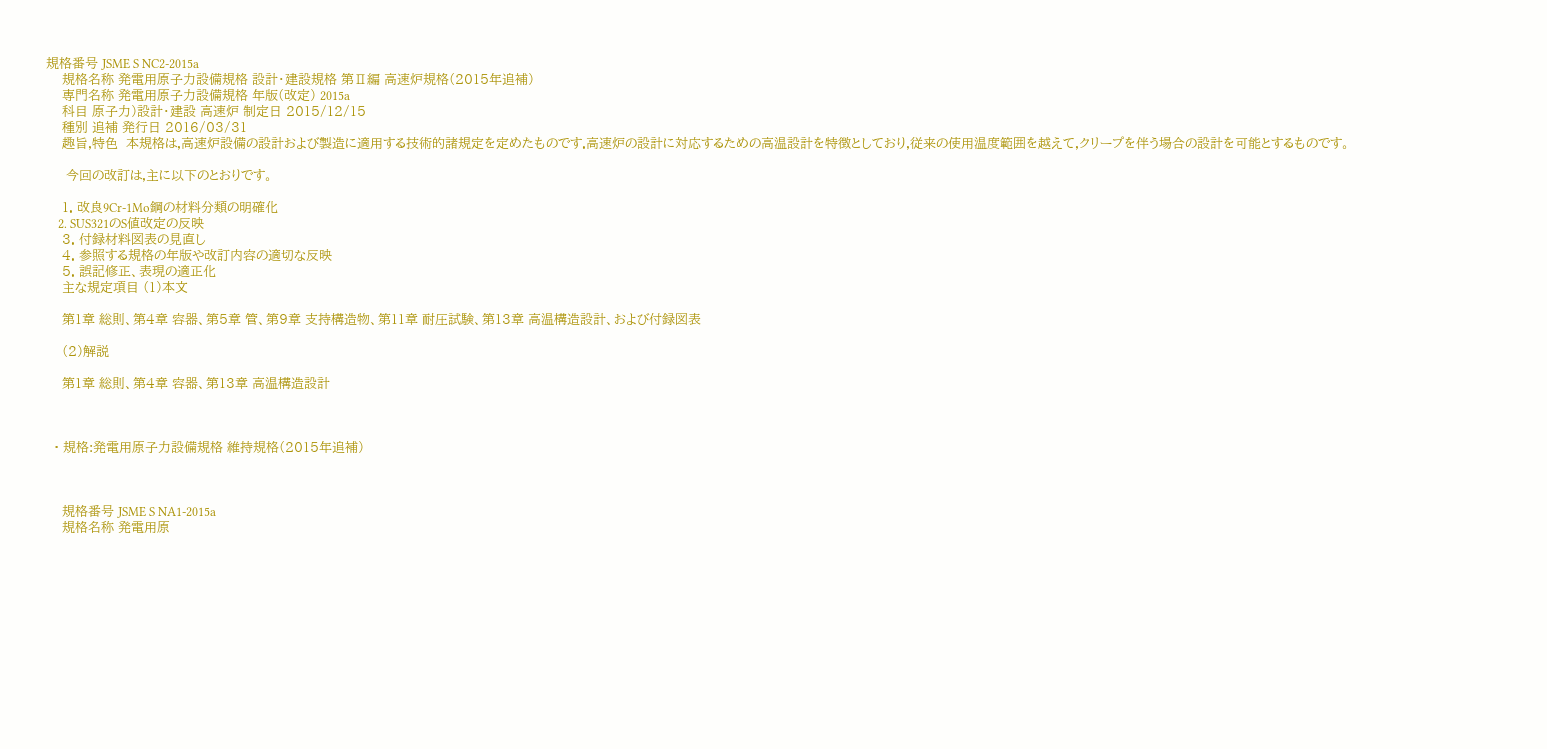規格番号 JSME S NC2-2015a
    規格名称 発電用原子力設備規格 設計・建設規格 第Ⅱ編 高速炉規格(2015年追補)
    専門名称 発電用原子力設備規格 年版(改定) 2015a
    科目 原子力)設計・建設 高速炉 制定日 2015/12/15
    種別 追補 発行日 2016/03/31
    趣旨,特色  本規格は,高速炉設備の設計および製造に適用する技術的諸規定を定めたものです.高速炉の設計に対応するための高温設計を特徴としており,従来の使用温度範囲を越えて,クリープを伴う場合の設計を可能とするものです。

     今回の改訂は,主に以下のとおりです。

    1. 改良9Cr-1Mo鋼の材料分類の明確化
    2. SUS321のS値改定の反映
    3. 付録材料図表の見直し
    4. 参照する規格の年版や改訂内容の適切な反映
    5. 誤記修正、表現の適正化
    主な規定項目 (1)本文

    第1章 総則、第4章 容器、第5章 管、第9章 支持構造物、第11章 耐圧試験、第13章 高温構造設計、および付録図表

    (2)解説

    第1章 総則、第4章 容器、第13章 高温構造設計



  • 規格:発電用原子力設備規格 維持規格(2015年追補)



    規格番号 JSME S NA1-2015a
    規格名称 発電用原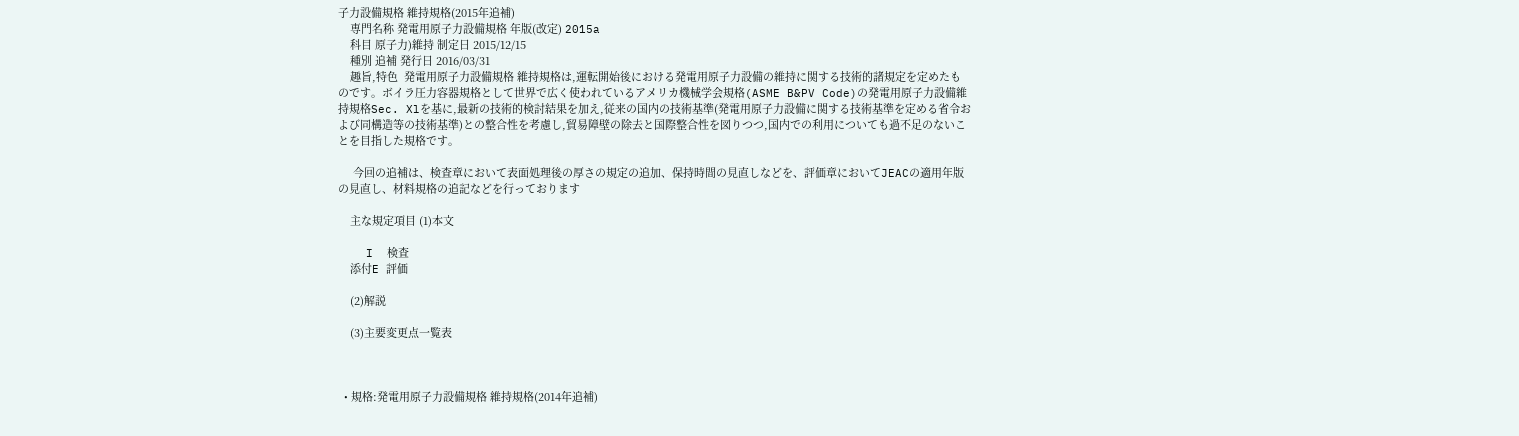子力設備規格 維持規格(2015年追補)
    専門名称 発電用原子力設備規格 年版(改定) 2015a
    科目 原子力)維持 制定日 2015/12/15
    種別 追補 発行日 2016/03/31
    趣旨,特色  発電用原子力設備規格 維持規格は,運転開始後における発電用原子力設備の維持に関する技術的諸規定を定めたものです。ボイラ圧力容器規格として世界で広く使われているアメリカ機械学会規格(ASME B&PV Code)の発電用原子力設備維持規格Sec. Xlを基に,最新の技術的検討結果を加え,従来の国内の技術基準(発電用原子力設備に関する技術基準を定める省令および同構造等の技術基準)との整合性を考慮し,貿易障壁の除去と国際整合性を図りつつ,国内での利用についても過不足のないことを目指した規格です。

     今回の追補は、検査章において表面処理後の厚さの規定の追加、保持時間の見直しなどを、評価章においてJEACの適用年版の見直し、材料規格の追記などを行っております

    主な規定項目 (1)本文

    I  検査
    添付E 評価

    (2)解説

    (3)主要変更点一覧表



  • 規格:発電用原子力設備規格 維持規格(2014年追補)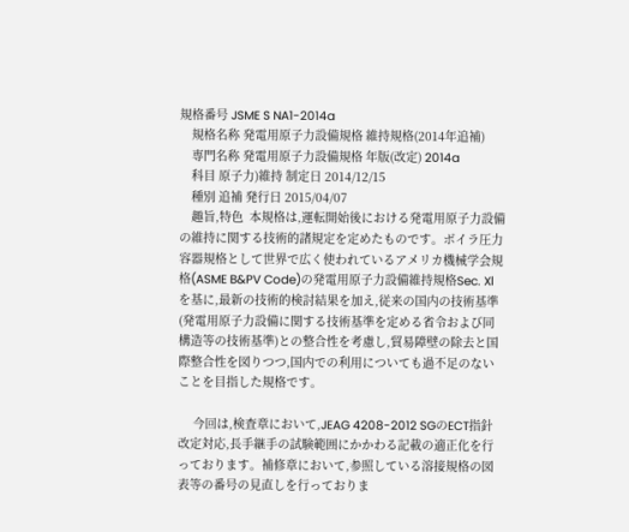規格番号 JSME S NA1-2014a
    規格名称 発電用原子力設備規格 維持規格(2014年追補)
    専門名称 発電用原子力設備規格 年版(改定) 2014a
    科目 原子力)維持 制定日 2014/12/15
    種別 追補 発行日 2015/04/07
    趣旨,特色  本規格は,運転開始後における発電用原子力設備の維持に関する技術的諸規定を定めたものです。ボイラ圧力容器規格として世界で広く使われているアメリカ機械学会規格(ASME B&PV Code)の発電用原子力設備維持規格Sec. Xlを基に,最新の技術的検討結果を加え,従来の国内の技術基準(発電用原子力設備に関する技術基準を定める省令および同構造等の技術基準)との整合性を考慮し,貿易障壁の除去と国際整合性を図りつつ,国内での利用についても過不足のないことを目指した規格です。

     今回は,検査章において,JEAG 4208-2012 SGのECT指針改定対応,長手継手の試験範囲にかかわる記載の適正化を行っております。補修章において,参照している溶接規格の図表等の番号の見直しを行っておりま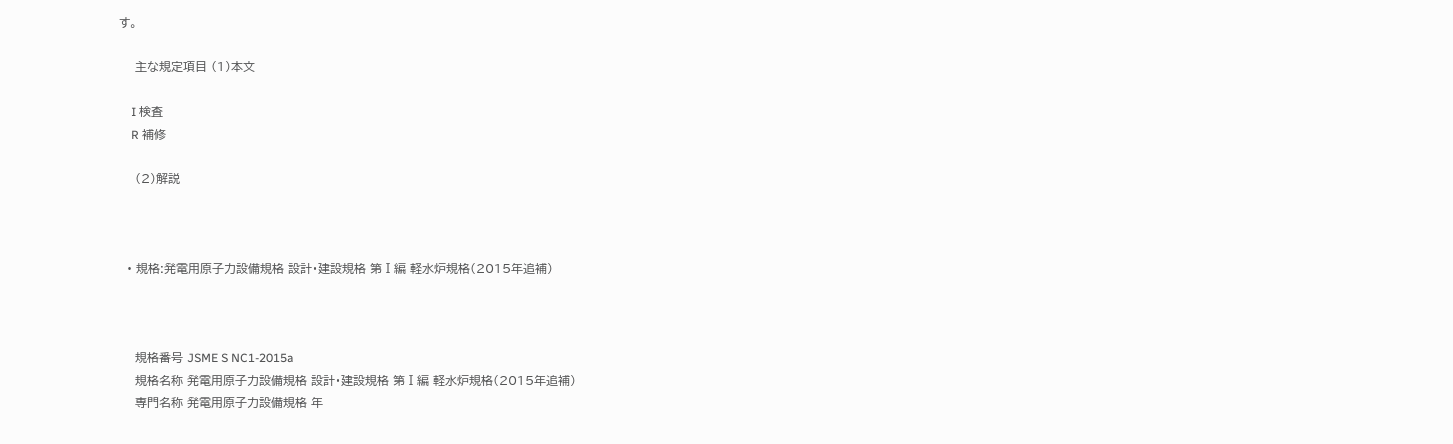す。

    主な規定項目 (1)本文

    I 検査
    R 補修

    (2)解説



  • 規格:発電用原子力設備規格 設計・建設規格 第Ⅰ編 軽水炉規格(2015年追補)



    規格番号 JSME S NC1-2015a
    規格名称 発電用原子力設備規格 設計・建設規格 第Ⅰ編 軽水炉規格(2015年追補)
    専門名称 発電用原子力設備規格 年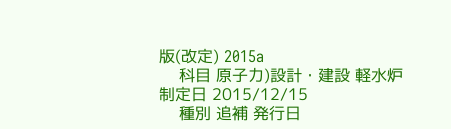版(改定) 2015a
    科目 原子力)設計・建設 軽水炉 制定日 2015/12/15
    種別 追補 発行日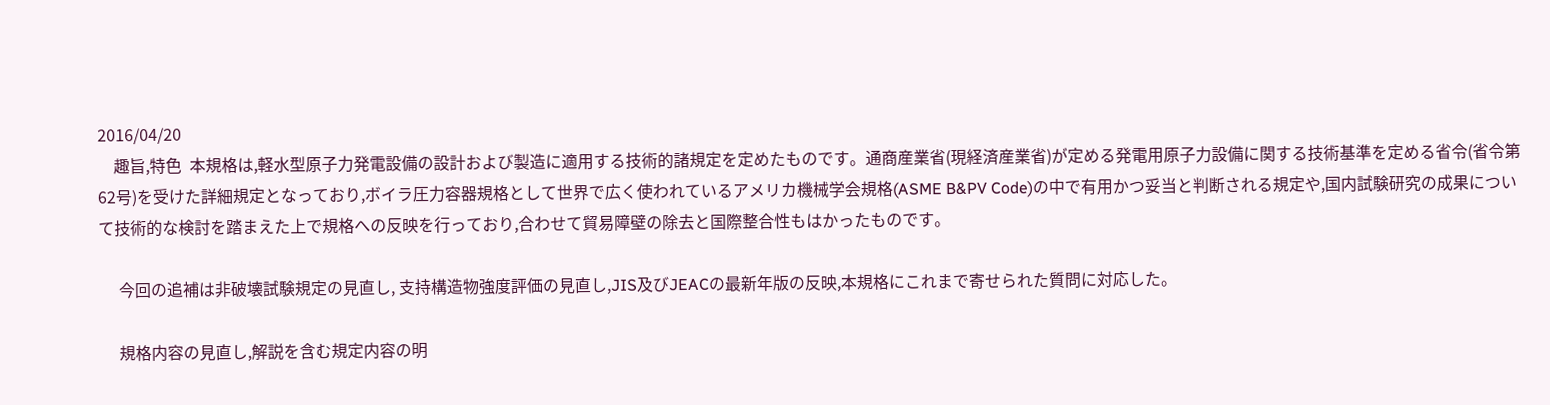2016/04/20
    趣旨,特色  本規格は,軽水型原子力発電設備の設計および製造に適用する技術的諸規定を定めたものです。通商産業省(現経済産業省)が定める発電用原子力設備に関する技術基準を定める省令(省令第62号)を受けた詳細規定となっており,ボイラ圧力容器規格として世界で広く使われているアメリカ機械学会規格(ASME B&PV Code)の中で有用かつ妥当と判断される規定や,国内試験研究の成果について技術的な検討を踏まえた上で規格への反映を行っており,合わせて貿易障壁の除去と国際整合性もはかったものです。

     今回の追補は非破壊試験規定の見直し, 支持構造物強度評価の見直し,JIS及びJEACの最新年版の反映,本規格にこれまで寄せられた質問に対応した。

     規格内容の見直し,解説を含む規定内容の明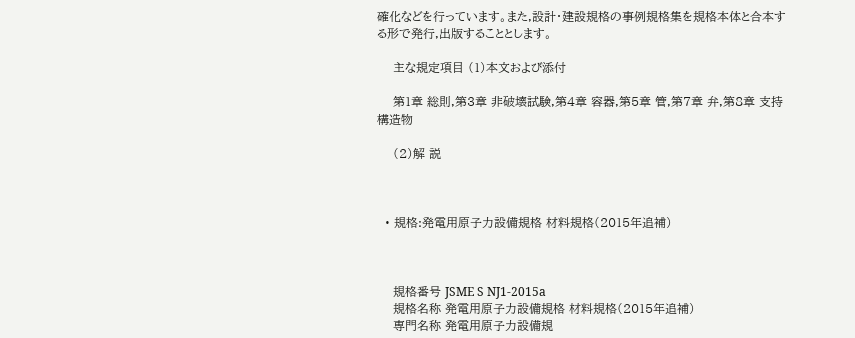確化などを行っています。また,設計・建設規格の事例規格集を規格本体と合本する形で発行,出版することとします。

    主な規定項目 (1)本文および添付

    第1章 総則,第3章 非破壊試験,第4章 容器,第5章 管,第7章 弁,第8章 支持構造物

    (2)解 説



  • 規格:発電用原子力設備規格 材料規格(2015年追補)



    規格番号 JSME S NJ1-2015a
    規格名称 発電用原子力設備規格 材料規格(2015年追補)
    専門名称 発電用原子力設備規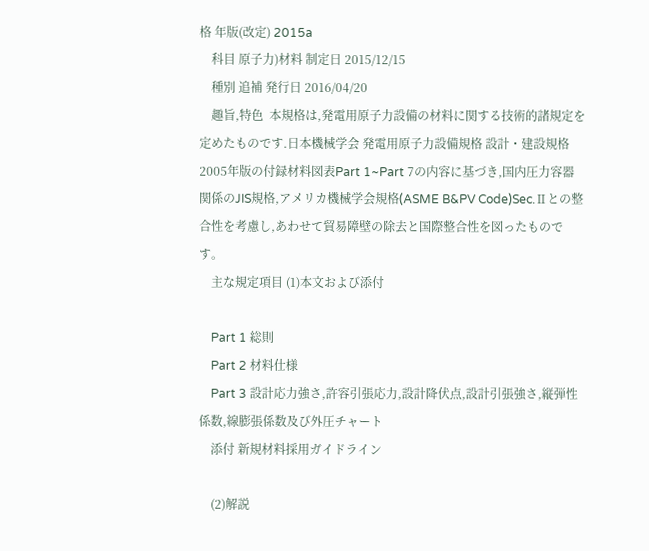格 年版(改定) 2015a
    科目 原子力)材料 制定日 2015/12/15
    種別 追補 発行日 2016/04/20
    趣旨,特色  本規格は,発電用原子力設備の材料に関する技術的諸規定を定めたものです.日本機械学会 発電用原子力設備規格 設計・建設規格2005年版の付録材料図表Part 1~Part 7の内容に基づき,国内圧力容器関係のJIS規格,アメリカ機械学会規格(ASME B&PV Code)Sec.Ⅱとの整合性を考慮し,あわせて貿易障壁の除去と国際整合性を図ったものです。
    主な規定項目 (1)本文および添付

    Part 1 総則
    Part 2 材料仕様
    Part 3 設計応力強さ,許容引張応力,設計降伏点,設計引張強さ,縦弾性係数,線膨張係数及び外圧チャート
    添付 新規材料採用ガイドライン

    (2)解説